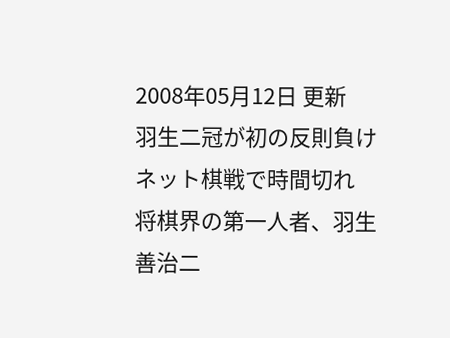2008年05月12日 更新
羽生二冠が初の反則負け ネット棋戦で時間切れ
将棋界の第一人者、羽生善治二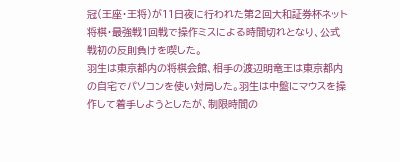冠(王座・王将)が11日夜に行われた第2回大和証券杯ネット将棋・最強戦1回戦で操作ミスによる時間切れとなり、公式戦初の反則負けを喫した。
羽生は東京都内の将棋会館、相手の渡辺明竜王は東京都内の自宅でパソコンを使い対局した。羽生は中盤にマウスを操作して着手しようとしたが、制限時間の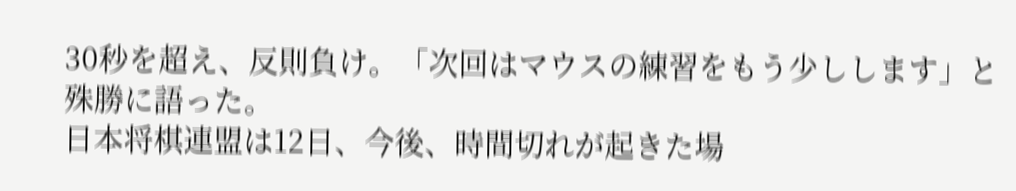30秒を超え、反則負け。「次回はマウスの練習をもう少しします」と殊勝に語った。
日本将棋連盟は12日、今後、時間切れが起きた場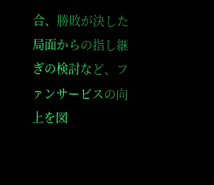合、勝敗が決した局面からの指し継ぎの検討など、ファンサービスの向上を図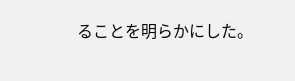ることを明らかにした。